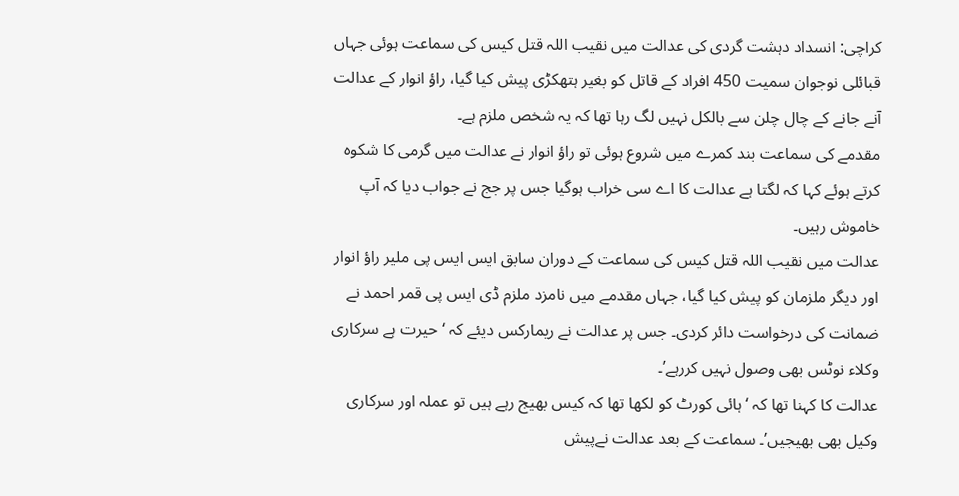کراچی: انسداد دہشت گردی کی عدالت میں نقیب اللہ قتل کیس کی سماعت ہوئی جہاں قبائلی نوجوان سمیت 450 افراد کے قاتل کو بغیر ہتھکڑی پیش کیا گیا، راؤ انوار کے عدالت آنے جانے کے چال چلن سے بالکل نہیں لگ رہا تھا کہ یہ شخص ملزم ہے۔
مقدمے کی سماعت بند کمرے میں شروع ہوئی تو راؤ انوار نے عدالت میں گرمی کا شکوہ کرتے ہوئے کہا کہ لگتا ہے عدالت کا اے سی خراب ہوگیا جس پر جج نے جواب دیا کہ آپ خاموش رہیں۔
عدالت میں نقیب اللہ قتل کیس کی سماعت کے دوران سابق ایس ایس پی ملیر راؤ انوار اور دیگر ملزمان کو پیش کیا گیا، جہاں مقدمے میں نامزد ملزم ڈی ایس پی قمر احمد نے ضمانت کی درخواست دائر کردی۔ جس پر عدالت نے ریمارکس دیئے کہ ‘حیرت ہے سرکاری وکلاء نوٹس بھی وصول نہیں کررہے’۔
عدالت کا کہنا تھا کہ ‘ہائی کورٹ کو لکھا تھا کہ کیس بھیج رہے ہیں تو عملہ اور سرکاری وکیل بھی بھیجیں’۔ سماعت کے بعد عدالت نےپیش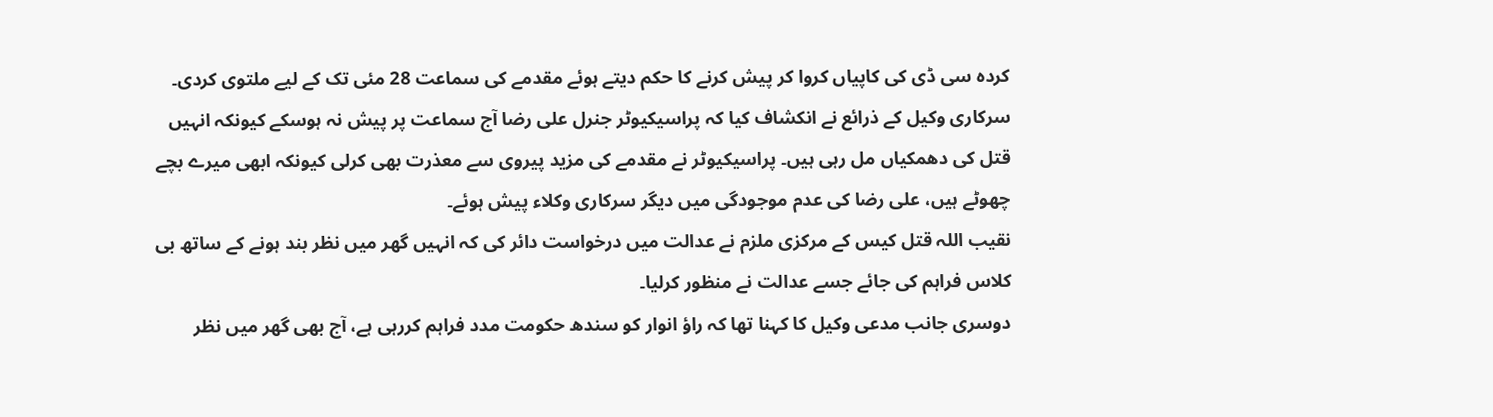کردہ سی ڈی کی کاپیاں کروا کر پیش کرنے کا حکم دیتے ہوئے مقدمے کی سماعت 28 مئی تک کے لیے ملتوی کردی۔
سرکاری وکیل کے ذرائع نے انکشاف کیا کہ پراسیکیوٹر جنرل علی رضا آج سماعت پر پیش نہ ہوسکے کیونکہ انہیں قتل کی دھمکیاں مل رہی ہیں۔ پراسیکیوٹر نے مقدمے کی مزید پیروی سے معذرت بھی کرلی کیونکہ ابھی میرے بچے چھوٹے ہیں، علی رضا کی عدم موجودگی میں دیگر سرکاری وکلاء پیش ہوئے۔
نقیب اللہ قتل کیس کے مرکزی ملزم نے عدالت میں درخواست دائر کی کہ انہیں گھر میں نظر بند ہونے کے ساتھ بی کلاس فراہم کی جائے جسے عدالت نے منظور کرلیا۔
دوسری جانب مدعی وکیل کا کہنا تھا کہ راؤ انوار کو سندھ حکومت مدد فراہم کررہی ہے، آج بھی گھر میں نظر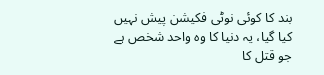بند کا کوئی نوٹی فکیشن پیش نہیں کیا گیا، یہ دنیا کا وہ واحد شخص ہے جو قتل کا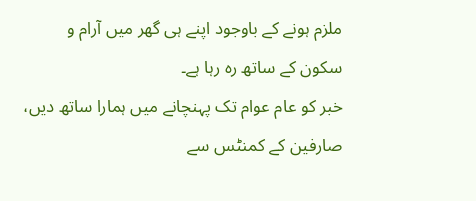ملزم ہونے کے باوجود اپنے ہی گھر میں آرام و سکون کے ساتھ رہ رہا ہے۔
خبر کو عام عوام تک پہنچانے میں ہمارا ساتھ دیں، صارفین کے کمنٹس سے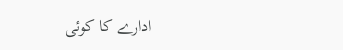ادارے کا کوئی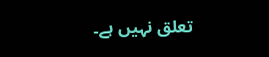تعلق نہیں ہے۔